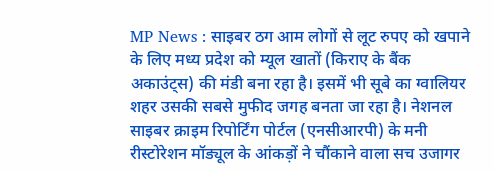MP News : साइबर ठग आम लोगों से लूट रुपए को खपाने के लिए मध्य प्रदेश को म्यूल खातों (किराए के बैंक अकाउंट्स) की मंडी बना रहा है। इसमें भी सूबे का ग्वालियर शहर उसकी सबसे मुफीद जगह बनता जा रहा है। नेशनल साइबर क्राइम रिपोर्टिंग पोर्टल (एनसीआरपी) के मनी रीस्टोरेशन मॉड्यूल के आंकड़ों ने चौंकाने वाला सच उजागर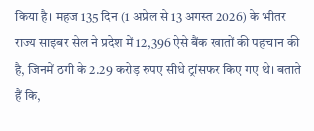किया है। महज 135 दिन (1 अप्रेल से 13 अगस्त 2026) के भीतर राज्य साइबर सेल ने प्रदेश में 12,396 ऐसे बैंक खातों की पहचान की है, जिनमें ठगी के 2.29 करोड़ रुपए सीधे ट्रांसफर किए गए थे। बताते हैं कि,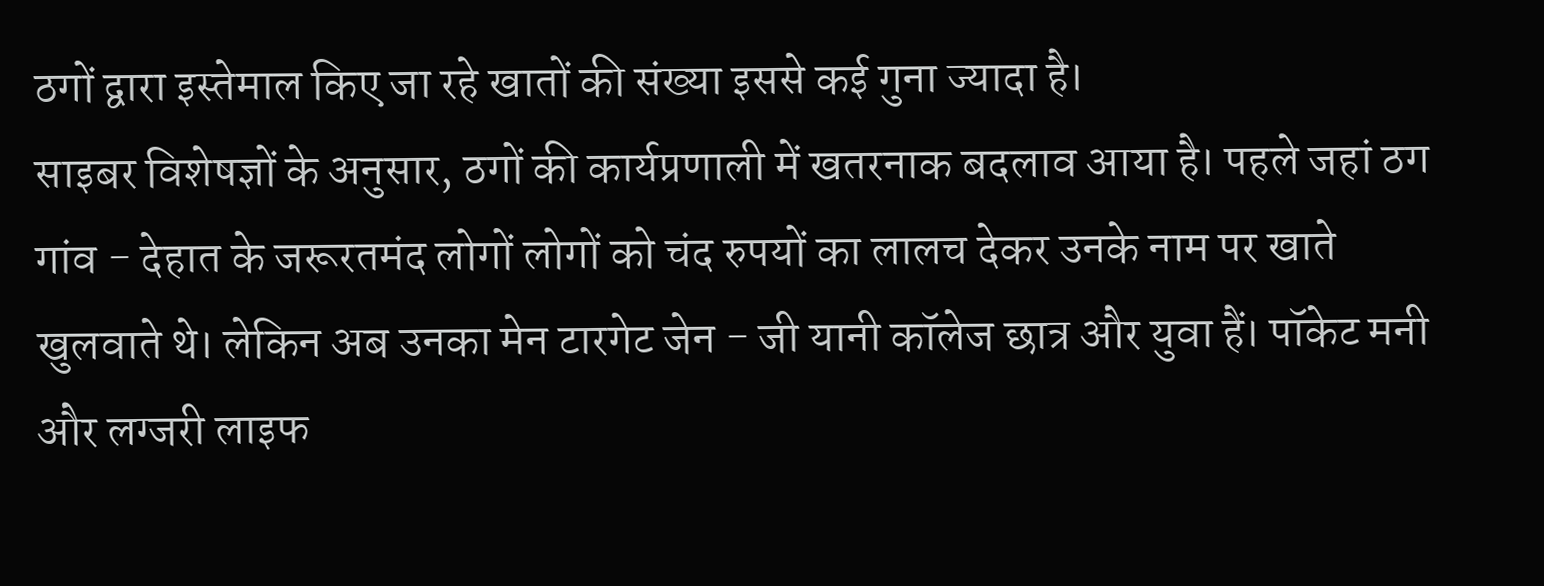ठगों द्वारा इस्तेमाल किए जा रहे खातों की संख्या इससे कई गुना ज्यादा है।
साइबर विशेषज्ञों के अनुसार, ठगों की कार्यप्रणाली में खतरनाक बदलाव आया है। पहले जहां ठग गांव - देहात के जरूरतमंद लोगों लोगों को चंद रुपयों का लालच देकर उनके नाम पर खाते खुलवाते थे। लेकिन अब उनका मेन टारगेट जेन - जी यानी कॉलेज छात्र और युवा हैं। पॉकेट मनी और लग्जरी लाइफ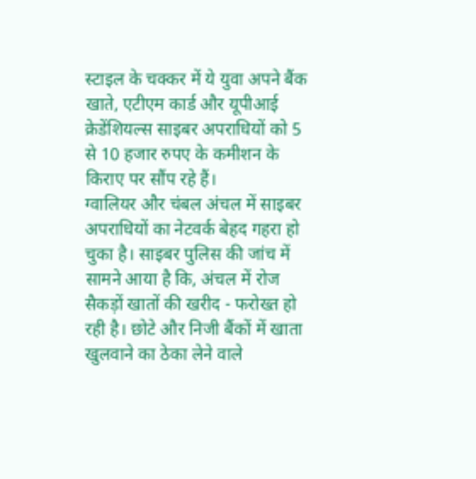स्टाइल के चक्कर में ये युवा अपने बैंक खाते, एटीएम कार्ड और यूपीआई क्रेडेंशियल्स साइबर अपराधियों को 5 से 10 हजार रुपए के कमीशन के किराए पर सौंप रहे हैं।
ग्वालियर और चंबल अंचल में साइबर अपराधियों का नेटवर्क बेहद गहरा हो चुका है। साइबर पुलिस की जांच में सामने आया है कि, अंचल में रोज सैकड़ों खातों की खरीद - फरोख्त हो रही है। छोटे और निजी बैंकों में खाता खुलवाने का ठेका लेने वाले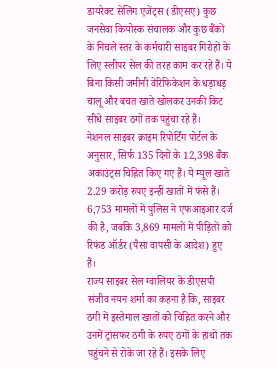डायरेक्ट सेलिंग एजेंट्स (डीएसए) कुछ जनसेवा कियोस्क संचालक और कुछ बैंकों के निचले स्तर के कर्मचारी साइबर गिरोहों के लिए स्लीपर सेल की तरह काम कर रहे हैं। ये बिना किसी जमीनी वेरिफिकेशन के धड़ाधड़ चालू और बचत खाते खोलकर उनकी किट सीधे साइबर ठगों तक पहुंचा रहे हैं।
नेशनल साइबर क्राइम रिपोर्टिंग पोर्टल के अनुसार, सिर्फ 135 दिनों के 12,398 बैंक अकाउंट्स चिह्नित किए गए हैं। ये म्यूल खाते 2.29 करोड़ रुपए इन्हीं खातों में फंसे हैं। 6,753 मामलों में पुलिस ने एफआइआर दर्ज की है, जबकि 3,869 मामलों में पीड़ितों को रिफंड ऑर्डर (पैसा वापसी के आदेश) हुए हैं।
राज्य साइबर सेल ग्वालियर के डीएसपी संजीव नयन शर्मा का कहना है कि, साइबर ठगी में इस्तेमाल खातों को चिह्नित करने और उनमें ट्रांसफर ठगी के रुपए ठगों के हाथों तक पहुंचने से रोके जा रहे हैं। इसके लिए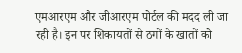एमआरएम और जीआरएम पोर्टल की मदद ली जा रही है। इन पर शिकायतों से ठगों के खातों को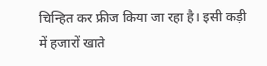चिन्हित कर फ्रीज किया जा रहा है। इसी कड़ी में हजारों खाते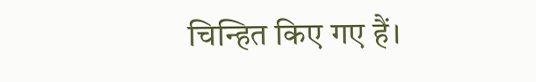चिन्हित किए गए हैं।